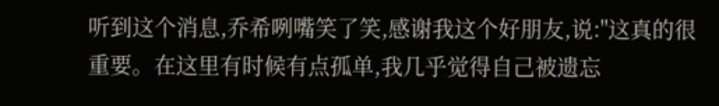听到这个消息,乔希咧嘴笑了笑,感谢我这个好朋友,说:"这真的很重要。在这里有时候有点孤单,我几乎觉得自己被遗忘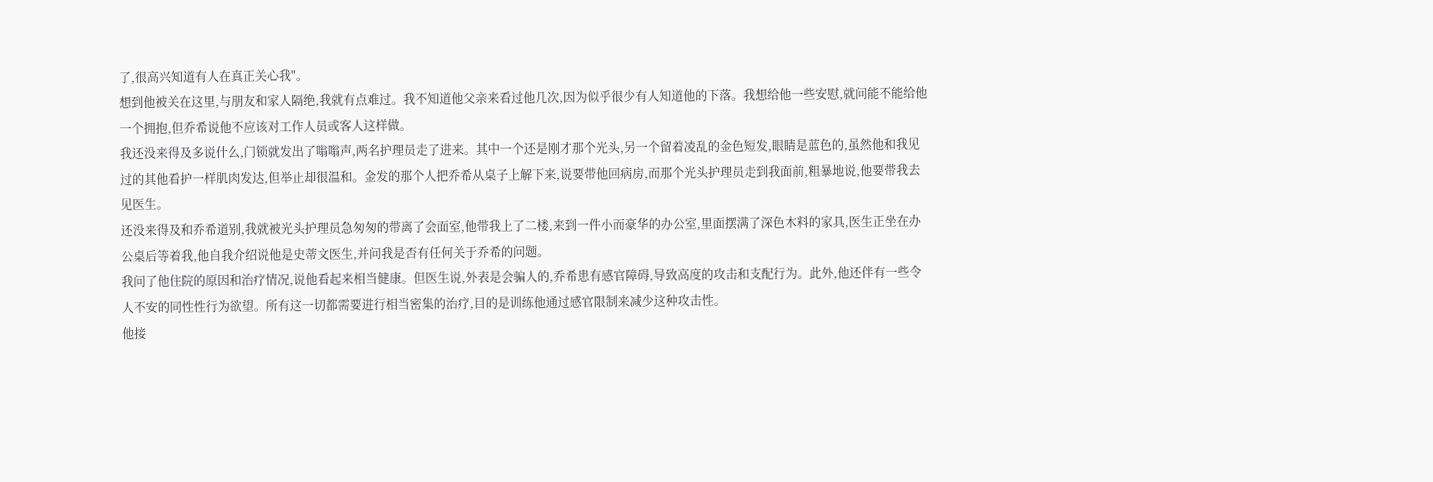了,很高兴知道有人在真正关心我"。
想到他被关在这里,与朋友和家人隔绝,我就有点难过。我不知道他父亲来看过他几次,因为似乎很少有人知道他的下落。我想给他一些安慰,就问能不能给他一个拥抱,但乔希说他不应该对工作人员或客人这样做。
我还没来得及多说什么,门锁就发出了嗡嗡声,两名护理员走了进来。其中一个还是刚才那个光头,另一个留着凌乱的金色短发,眼睛是蓝色的,虽然他和我见过的其他看护一样肌肉发达,但举止却很温和。金发的那个人把乔希从桌子上解下来,说要带他回病房,而那个光头护理员走到我面前,粗暴地说,他要带我去见医生。
还没来得及和乔希道别,我就被光头护理员急匆匆的带离了会面室,他带我上了二楼,来到一件小而豪华的办公室,里面摆满了深色木料的家具,医生正坐在办公桌后等着我,他自我介绍说他是史蒂文医生,并问我是否有任何关于乔希的问题。
我问了他住院的原因和治疗情况,说他看起来相当健康。但医生说,外表是会骗人的,乔希患有感官障碍,导致高度的攻击和支配行为。此外,他还伴有一些令人不安的同性性行为欲望。所有这一切都需要进行相当密集的治疗,目的是训练他通过感官限制来减少这种攻击性。
他接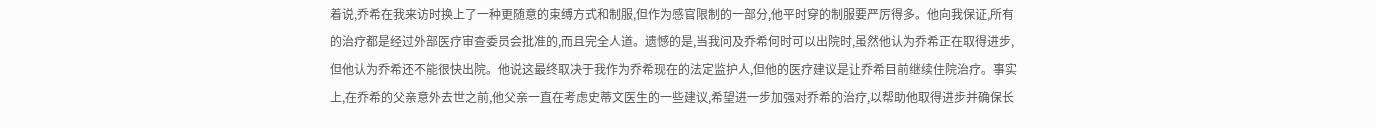着说,乔希在我来访时换上了一种更随意的束缚方式和制服,但作为感官限制的一部分,他平时穿的制服要严厉得多。他向我保证,所有的治疗都是经过外部医疗审查委员会批准的,而且完全人道。遗憾的是,当我问及乔希何时可以出院时,虽然他认为乔希正在取得进步,但他认为乔希还不能很快出院。他说这最终取决于我作为乔希现在的法定监护人,但他的医疗建议是让乔希目前继续住院治疗。事实上,在乔希的父亲意外去世之前,他父亲一直在考虑史蒂文医生的一些建议,希望进一步加强对乔希的治疗,以帮助他取得进步并确保长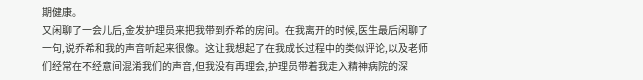期健康。
又闲聊了一会儿后,金发护理员来把我带到乔希的房间。在我离开的时候,医生最后闲聊了一句,说乔希和我的声音听起来很像。这让我想起了在我成长过程中的类似评论,以及老师们经常在不经意间混淆我们的声音,但我没有再理会,护理员带着我走入精神病院的深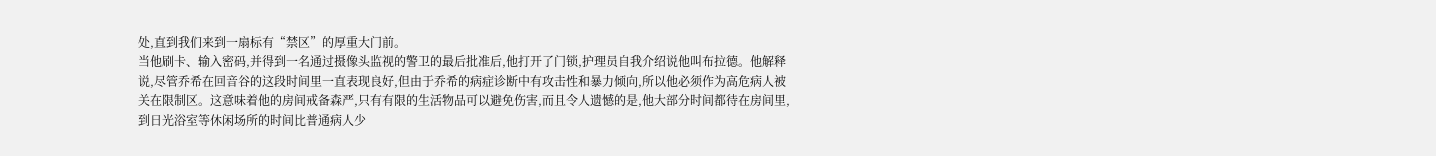处,直到我们来到一扇标有“禁区”的厚重大门前。
当他刷卡、输入密码,并得到一名通过摄像头监视的警卫的最后批准后,他打开了门锁,护理员自我介绍说他叫布拉德。他解释说,尽管乔希在回音谷的这段时间里一直表现良好,但由于乔希的病症诊断中有攻击性和暴力倾向,所以他必须作为高危病人被关在限制区。这意味着他的房间戒备森严,只有有限的生活物品可以避免伤害,而且令人遗憾的是,他大部分时间都待在房间里,到日光浴室等休闲场所的时间比普通病人少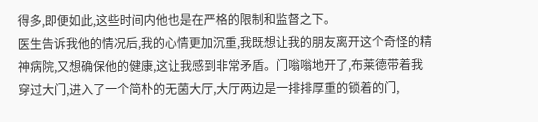得多,即便如此,这些时间内他也是在严格的限制和监督之下。
医生告诉我他的情况后,我的心情更加沉重,我既想让我的朋友离开这个奇怪的精神病院,又想确保他的健康,这让我感到非常矛盾。门嗡嗡地开了,布莱德带着我穿过大门,进入了一个简朴的无菌大厅,大厅两边是一排排厚重的锁着的门,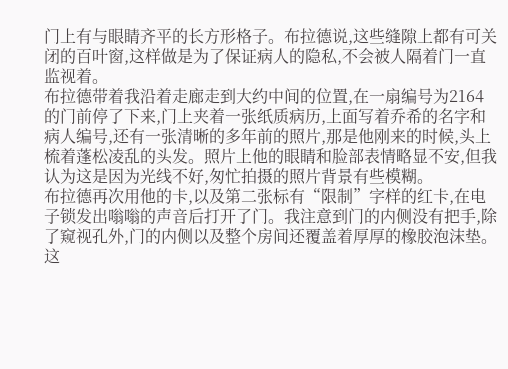门上有与眼睛齐平的长方形格子。布拉德说,这些缝隙上都有可关闭的百叶窗,这样做是为了保证病人的隐私,不会被人隔着门一直监视着。
布拉德带着我沿着走廊走到大约中间的位置,在一扇编号为2164的门前停了下来,门上夹着一张纸质病历,上面写着乔希的名字和病人编号,还有一张清晰的多年前的照片,那是他刚来的时候,头上梳着蓬松凌乱的头发。照片上他的眼睛和脸部表情略显不安,但我认为这是因为光线不好,匆忙拍摄的照片背景有些模糊。
布拉德再次用他的卡,以及第二张标有“限制”字样的红卡,在电子锁发出嗡嗡的声音后打开了门。我注意到门的内侧没有把手,除了窥视孔外,门的内侧以及整个房间还覆盖着厚厚的橡胶泡沫垫。这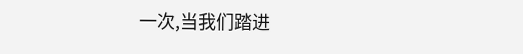一次,当我们踏进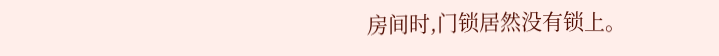房间时,门锁居然没有锁上。